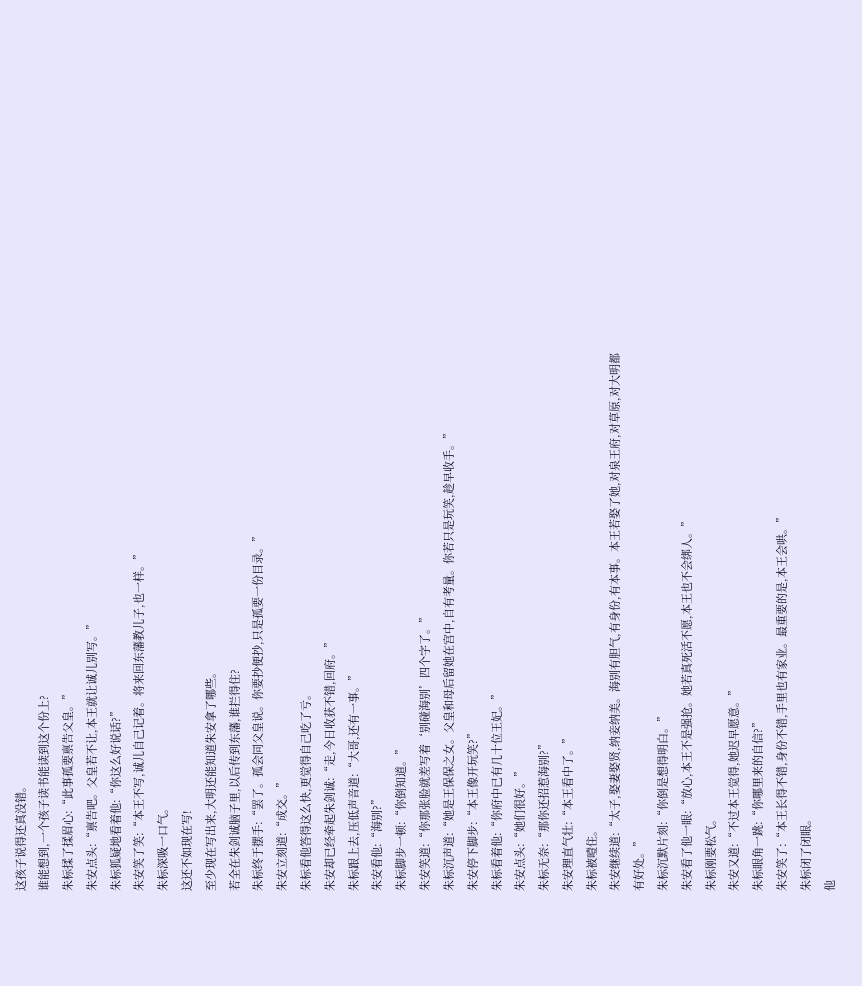这孩子说得还真没错。
谁能想到,一个孩子读书能读到这个份上?
朱标揉了揉眉心:“此事孤要禀告父皇。”
朱安点头:“禀告吧。父皇若不让,本王就让诚儿别写。”
朱标狐疑地看着他:“你这么好说话?”
朱安笑了笑:“本王不写,诚儿自己记着。将来回东藩教儿子,也一样。”
朱标深吸一口气。
这还不如现在写!
至少现在写出来,大明还能知道朱安拿了哪些。
若全在朱剑诚脑子里,以后传到东藩,谁拦得住?
朱标终于摆手:“罢了。孤会同父皇说。你要抄便抄,只是孤要一份目录。”
朱安立刻道:“成交。”
朱标看他答得这么快,更觉得自己吃了亏。
朱安却已经牵起朱剑诚:“走,今日收获不错,回府。”
朱标跟上去,压低声音道:“大哥,还有一事。”
朱安看他:“海别?”
朱标脚步一顿:“你倒知道。”
朱安笑道:“你那张脸就差写着‘别碰海别’四个字了。”
朱标沉声道:“她是王保保之女。父皇和母后留她在宫中,自有考量。你若只是玩笑,趁早收手。”
朱安停下脚步:“本王像开玩笑?”
朱标看着他:“你府中已有几十位王妃。”
朱安点头:“她们很好。”
朱标无奈:“那你还招惹海别?”
朱安理直气壮:“本王看中了。”
朱标被噎住。
朱安继续道:“太子,娶妻娶贤,纳妾纳美。海别有胆气,有身份,有本事。本王若娶了她,对泉王府,对草原,对大明都有好处。”
朱标沉默片刻:“你倒是想得明白。”
朱安看了他一眼:“放心,本王不是强抢。她若真死活不愿,本王也不会绑人。”
朱标刚要松气。
朱安又道:“不过本王觉得,她迟早愿意。”
朱标眼角一跳:“你哪里来的自信?”
朱安笑了:“本王长得不错,身份不错,手里也有家业。最重要的是,本王会哄。”
朱标闭了闭眼。
他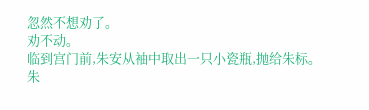忽然不想劝了。
劝不动。
临到宫门前,朱安从袖中取出一只小瓷瓶,抛给朱标。
朱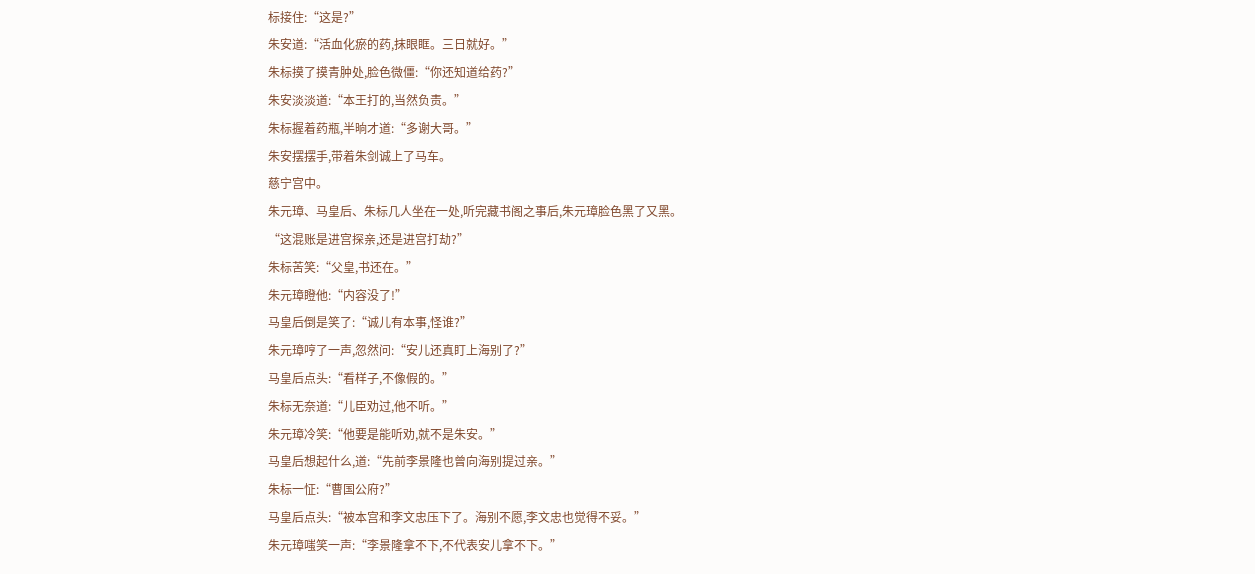标接住:“这是?”
朱安道:“活血化瘀的药,抹眼眶。三日就好。”
朱标摸了摸青肿处,脸色微僵:“你还知道给药?”
朱安淡淡道:“本王打的,当然负责。”
朱标握着药瓶,半晌才道:“多谢大哥。”
朱安摆摆手,带着朱剑诚上了马车。
慈宁宫中。
朱元璋、马皇后、朱标几人坐在一处,听完藏书阁之事后,朱元璋脸色黑了又黑。
“这混账是进宫探亲,还是进宫打劫?”
朱标苦笑:“父皇,书还在。”
朱元璋瞪他:“内容没了!”
马皇后倒是笑了:“诚儿有本事,怪谁?”
朱元璋哼了一声,忽然问:“安儿还真盯上海别了?”
马皇后点头:“看样子,不像假的。”
朱标无奈道:“儿臣劝过,他不听。”
朱元璋冷笑:“他要是能听劝,就不是朱安。”
马皇后想起什么,道:“先前李景隆也曾向海别提过亲。”
朱标一怔:“曹国公府?”
马皇后点头:“被本宫和李文忠压下了。海别不愿,李文忠也觉得不妥。”
朱元璋嗤笑一声:“李景隆拿不下,不代表安儿拿不下。”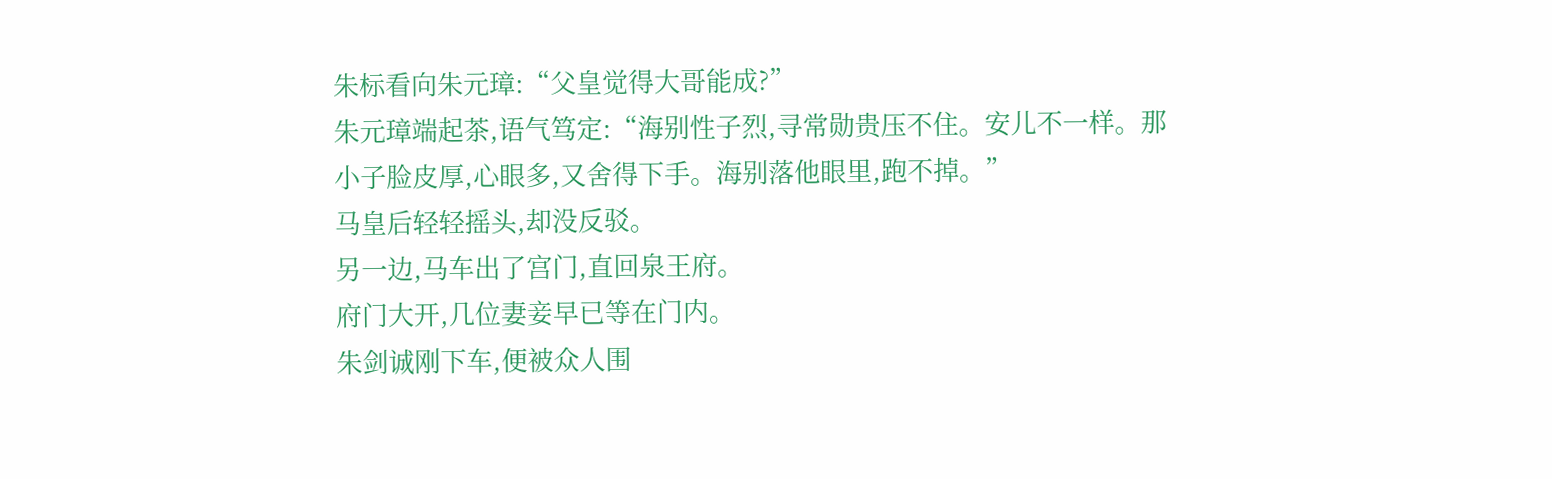朱标看向朱元璋:“父皇觉得大哥能成?”
朱元璋端起茶,语气笃定:“海别性子烈,寻常勋贵压不住。安儿不一样。那小子脸皮厚,心眼多,又舍得下手。海别落他眼里,跑不掉。”
马皇后轻轻摇头,却没反驳。
另一边,马车出了宫门,直回泉王府。
府门大开,几位妻妾早已等在门内。
朱剑诚刚下车,便被众人围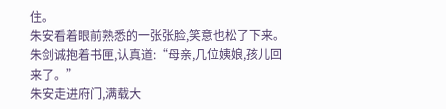住。
朱安看着眼前熟悉的一张张脸,笑意也松了下来。
朱剑诚抱着书匣,认真道:“母亲,几位姨娘,孩儿回来了。”
朱安走进府门,满载大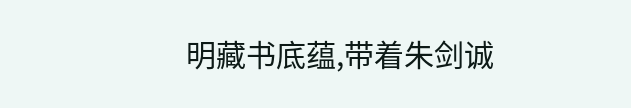明藏书底蕴,带着朱剑诚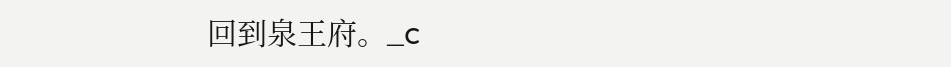回到泉王府。_c